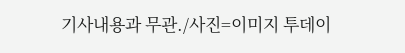기사내용과 무관./사진=이미지 투데이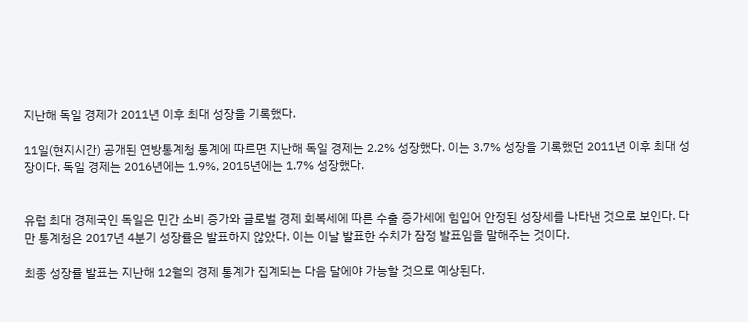지난해 독일 경제가 2011년 이후 최대 성장을 기록했다.

11일(현지시간) 공개된 연방통계청 통계에 따르면 지난해 독일 경제는 2.2% 성장했다. 이는 3.7% 성장을 기록했던 2011년 이후 최대 성장이다. 독일 경제는 2016년에는 1.9%, 2015년에는 1.7% 성장했다.


유럽 최대 경제국인 독일은 민간 소비 증가와 글로벌 경제 회복세에 따른 수출 증가세에 힘입어 안정된 성장세를 나타낸 것으로 보인다. 다만 통계청은 2017년 4분기 성장률은 발표하지 않았다. 이는 이날 발표한 수치가 잠정 발표임을 말해주는 것이다.

최종 성장률 발표는 지난해 12월의 경제 통계가 집계되는 다음 달에야 가능할 것으로 예상된다.